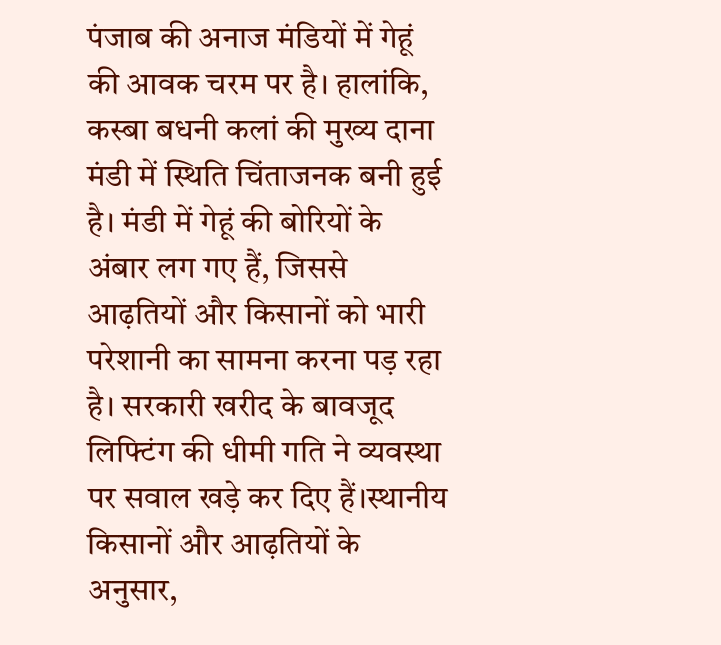पंजाब की अनाज मंडियों में गेहूं की आवक चरम पर है। हालांकि, कस्बा बधनी कलां की मुख्य दाना मंडी में स्थिति चिंताजनक बनी हुई है। मंडी में गेहूं की बोरियों के अंबार लग गए हैं, जिससे आढ़तियों और किसानों को भारी परेशानी का सामना करना पड़ रहा है। सरकारी खरीद के बावजूद लिफ्टिंग की धीमी गति ने व्यवस्था पर सवाल खड़े कर दिए हैं।स्थानीय किसानों और आढ़तियों के अनुसार,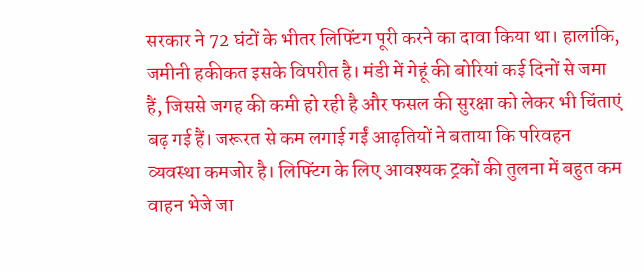सरकार ने 72 घंटों के भीतर लिफ्टिंग पूरी करने का दावा किया था। हालांकि, जमीनी हकीकत इसके विपरीत है। मंडी में गेहूं की बोरियां कई दिनों से जमा हैं, जिससे जगह की कमी हो रही है और फसल की सुरक्षा को लेकर भी चिंताएं बढ़ गई हैं। जरूरत से कम लगाई गईं आढ़तियों ने बताया कि परिवहन व्यवस्था कमजोर है। लिफ्टिंग के लिए आवश्यक ट्रकों की तुलना में बहुत कम वाहन भेजे जा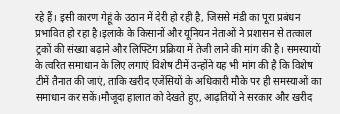रहे हैं। इसी कारण गेहूं के उठान में देरी हो रही है, जिससे मंडी का पूरा प्रबंधन प्रभावित हो रहा है।इलाके के किसानों और यूनियन नेताओं ने प्रशासन से तत्काल ट्रकों की संख्या बढ़ाने और लिफ्टिंग प्रक्रिया में तेजी लाने की मांग की है। समस्यायों के त्वरित समाधान के लिए लगाएं विशेष टीमें उन्होंने यह भी मांग की है कि विशेष टीमें तैनात की जाएं, ताकि खरीद एजेंसियों के अधिकारी मौके पर ही समस्याओं का समाधान कर सकें।मौजूदा हालात को देखते हुए, आढ़तियों ने सरकार और खरीद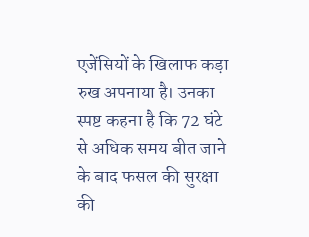एजेंसियों के खिलाफ कड़ा रुख अपनाया है। उनका स्पष्ट कहना है कि 72 घंटे से अधिक समय बीत जाने के बाद फसल की सुरक्षा की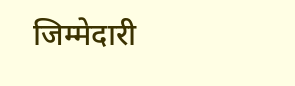जिम्मेदारी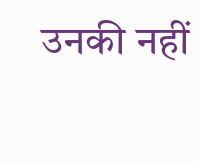उनकी नहीं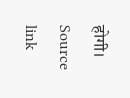होगी।
Source link